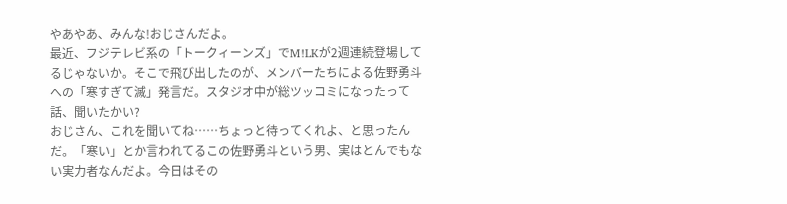やあやあ、みんな!おじさんだよ。
最近、フジテレビ系の「トークィーンズ」でM!LKが2週連続登場してるじゃないか。そこで飛び出したのが、メンバーたちによる佐野勇斗への「寒すぎて滅」発言だ。スタジオ中が総ツッコミになったって話、聞いたかい?
おじさん、これを聞いてね……ちょっと待ってくれよ、と思ったんだ。「寒い」とか言われてるこの佐野勇斗という男、実はとんでもない実力者なんだよ。今日はその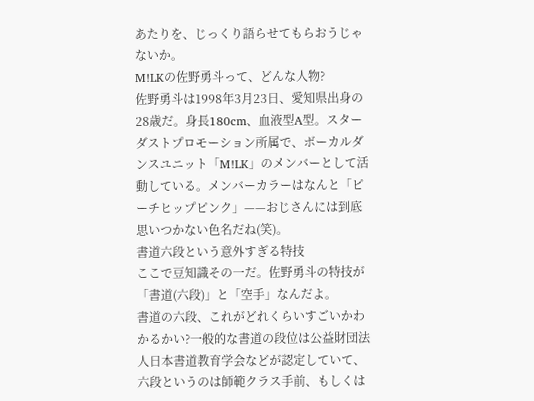あたりを、じっくり語らせてもらおうじゃないか。
M!LKの佐野勇斗って、どんな人物?
佐野勇斗は1998年3月23日、愛知県出身の28歳だ。身長180cm、血液型A型。スターダストプロモーション所属で、ボーカルダンスユニット「M!LK」のメンバーとして活動している。メンバーカラーはなんと「ピーチヒップピンク」——おじさんには到底思いつかない色名だね(笑)。
書道六段という意外すぎる特技
ここで豆知識その一だ。佐野勇斗の特技が「書道(六段)」と「空手」なんだよ。
書道の六段、これがどれくらいすごいかわかるかい?一般的な書道の段位は公益財団法人日本書道教育学会などが認定していて、六段というのは師範クラス手前、もしくは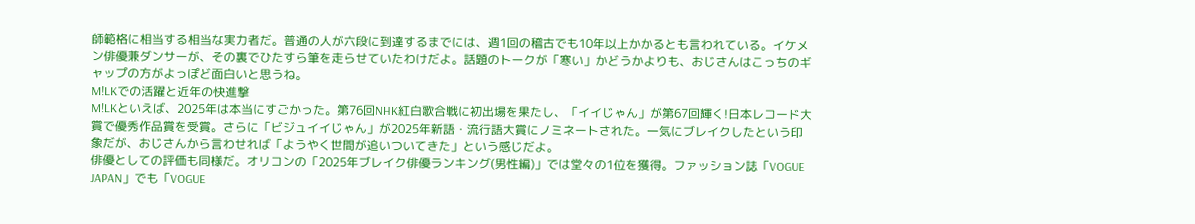師範格に相当する相当な実力者だ。普通の人が六段に到達するまでには、週1回の稽古でも10年以上かかるとも言われている。イケメン俳優兼ダンサーが、その裏でひたすら筆を走らせていたわけだよ。話題のトークが「寒い」かどうかよりも、おじさんはこっちのギャップの方がよっぽど面白いと思うね。
M!LKでの活躍と近年の快進撃
M!LKといえば、2025年は本当にすごかった。第76回NHK紅白歌合戦に初出場を果たし、「イイじゃん」が第67回輝く!日本レコード大賞で優秀作品賞を受賞。さらに「ビジュイイじゃん」が2025年新語・流行語大賞にノミネートされた。一気にブレイクしたという印象だが、おじさんから言わせれば「ようやく世間が追いついてきた」という感じだよ。
俳優としての評価も同様だ。オリコンの「2025年ブレイク俳優ランキング(男性編)」では堂々の1位を獲得。ファッション誌「VOGUE JAPAN」でも「VOGUE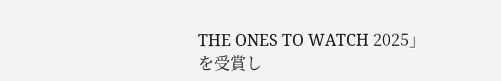THE ONES TO WATCH 2025」を受賞し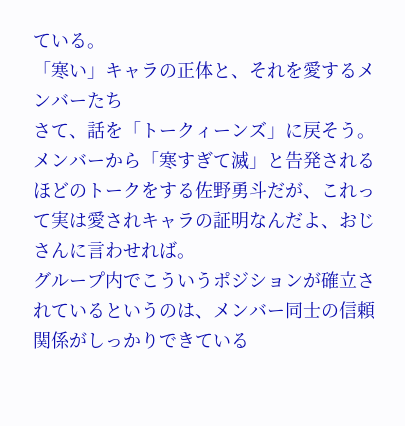ている。
「寒い」キャラの正体と、それを愛するメンバーたち
さて、話を「トークィーンズ」に戻そう。メンバーから「寒すぎて滅」と告発されるほどのトークをする佐野勇斗だが、これって実は愛されキャラの証明なんだよ、おじさんに言わせれば。
グループ内でこういうポジションが確立されているというのは、メンバー同士の信頼関係がしっかりできている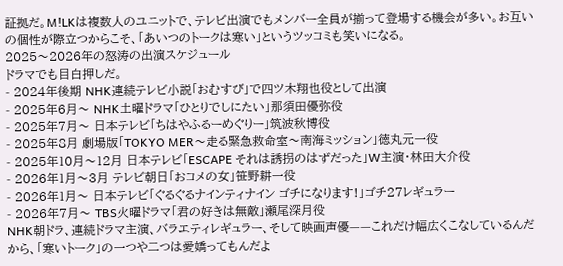証拠だ。M!LKは複数人のユニットで、テレビ出演でもメンバー全員が揃って登場する機会が多い。お互いの個性が際立つからこそ、「あいつのトークは寒い」というツッコミも笑いになる。
2025〜2026年の怒涛の出演スケジュール
ドラマでも目白押しだ。
- 2024年後期 NHK連続テレビ小説「おむすび」で四ツ木翔也役として出演
- 2025年6月〜 NHK土曜ドラマ「ひとりでしにたい」那須田優弥役
- 2025年7月〜 日本テレビ「ちはやふるーめぐりー」筑波秋博役
- 2025年8月 劇場版「TOKYO MER〜走る緊急救命室〜南海ミッション」徳丸元一役
- 2025年10月〜12月 日本テレビ「ESCAPE それは誘拐のはずだった」W主演・林田大介役
- 2026年1月〜3月 テレビ朝日「おコメの女」笹野耕一役
- 2026年1月〜 日本テレビ「ぐるぐるナインティナイン ゴチになります!」ゴチ27レギュラー
- 2026年7月〜 TBS火曜ドラマ「君の好きは無敵」瀬尾深月役
NHK朝ドラ、連続ドラマ主演、バラエティレギュラー、そして映画声優——これだけ幅広くこなしているんだから、「寒いトーク」の一つや二つは愛嬌ってもんだよ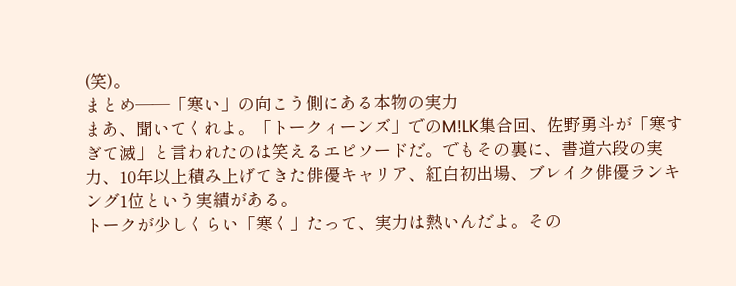(笑)。
まとめ——「寒い」の向こう側にある本物の実力
まあ、聞いてくれよ。「トークィーンズ」でのM!LK集合回、佐野勇斗が「寒すぎて滅」と言われたのは笑えるエピソードだ。でもその裏に、書道六段の実力、10年以上積み上げてきた俳優キャリア、紅白初出場、ブレイク俳優ランキング1位という実績がある。
トークが少しくらい「寒く」たって、実力は熱いんだよ。その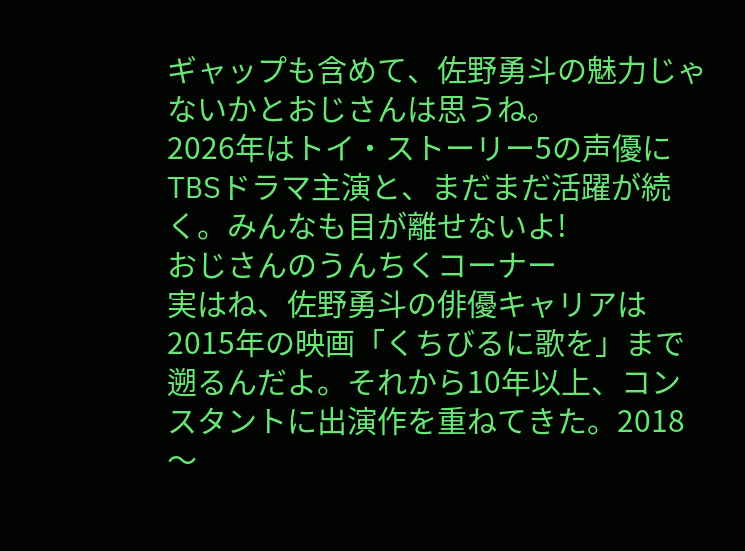ギャップも含めて、佐野勇斗の魅力じゃないかとおじさんは思うね。
2026年はトイ・ストーリー5の声優にTBSドラマ主演と、まだまだ活躍が続く。みんなも目が離せないよ!
おじさんのうんちくコーナー
実はね、佐野勇斗の俳優キャリアは2015年の映画「くちびるに歌を」まで遡るんだよ。それから10年以上、コンスタントに出演作を重ねてきた。2018〜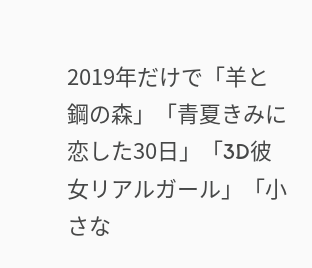2019年だけで「羊と鋼の森」「青夏きみに恋した30日」「3D彼女リアルガール」「小さな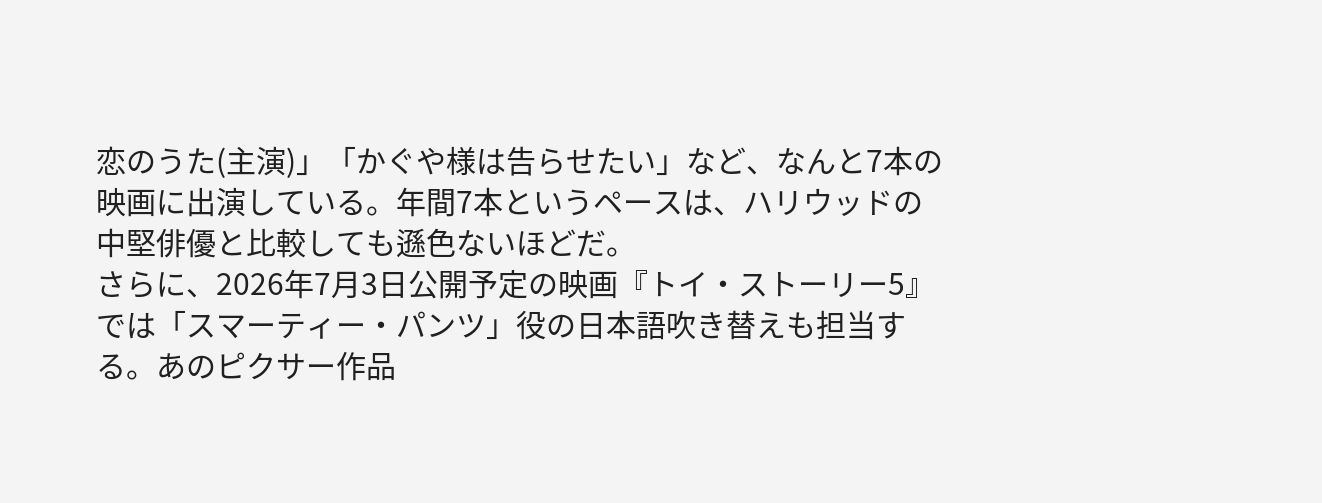恋のうた(主演)」「かぐや様は告らせたい」など、なんと7本の映画に出演している。年間7本というペースは、ハリウッドの中堅俳優と比較しても遜色ないほどだ。
さらに、2026年7月3日公開予定の映画『トイ・ストーリー5』では「スマーティー・パンツ」役の日本語吹き替えも担当する。あのピクサー作品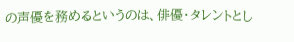の声優を務めるというのは、俳優・タレントとし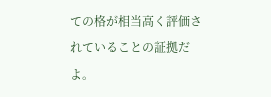ての格が相当高く評価されていることの証拠だよ。